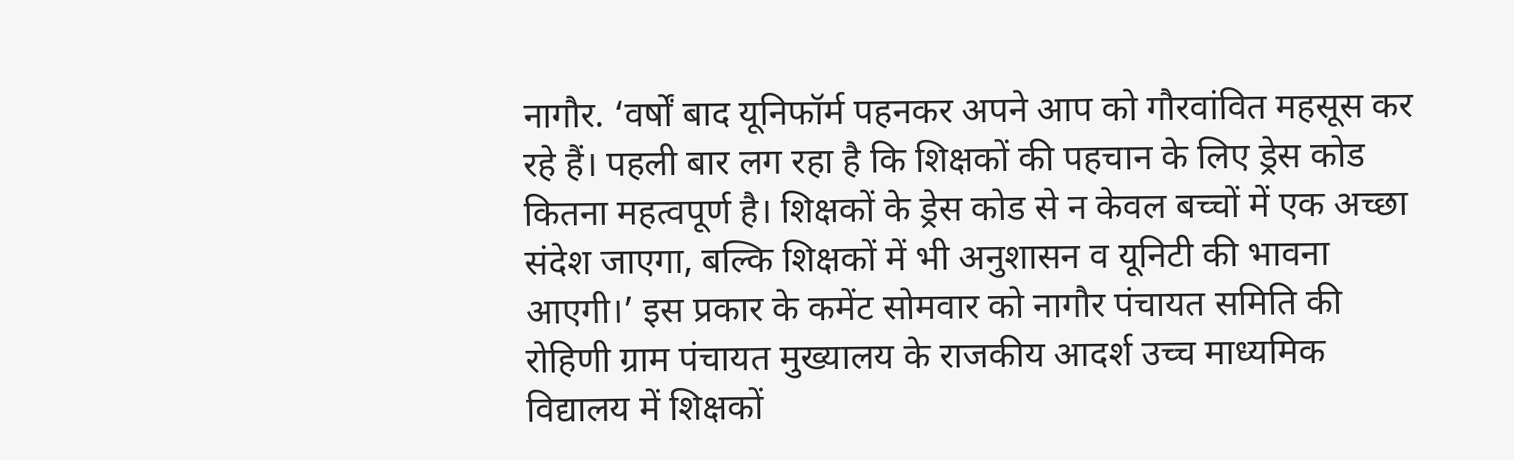नागौर. ‘वर्षों बाद यूनिफॉर्म पहनकर अपने आप को गौरवांवित महसूस कर रहे हैं। पहली बार लग रहा है कि शिक्षकों की पहचान के लिए ड्रेस कोड कितना महत्वपूर्ण है। शिक्षकों के ड्रेस कोड से न केवल बच्चों में एक अच्छा संदेश जाएगा, बल्कि शिक्षकों में भी अनुशासन व यूनिटी की भावना आएगी।’ इस प्रकार के कमेंट सोमवार को नागौर पंचायत समिति की रोहिणी ग्राम पंचायत मुख्यालय के राजकीय आदर्श उच्च माध्यमिक विद्यालय में शिक्षकों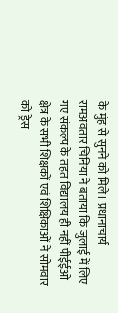के मुंह से सुनने को मिले। प्रधानाचार्य रामअवतार चिनिया ने बताया कि जुलाई में लिए गए संकल्प के तहत विद्यालय ही नहीं पीईईओ क्षेत्र के सभी शिक्षकों एवं शिक्षिकाओं ने सोमवार को ड्रेस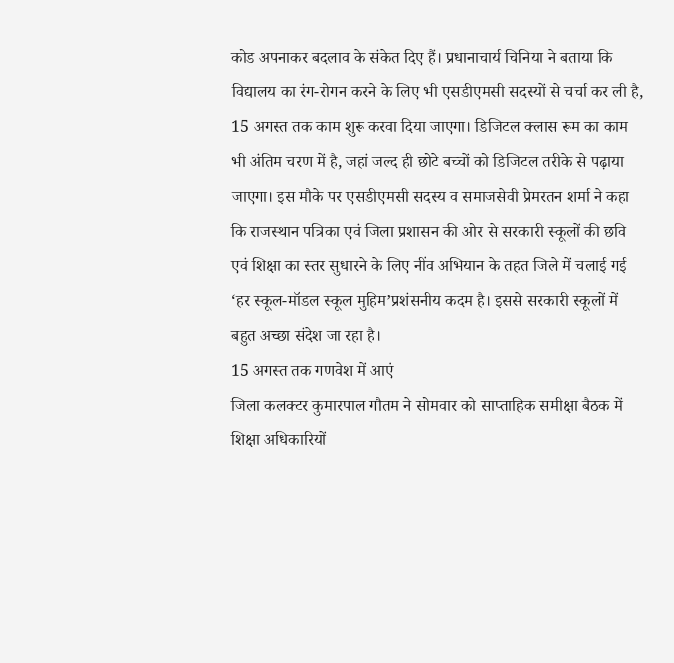कोड अपनाकर बदलाव के संकेत दिए हैं। प्रधानाचार्य चिनिया ने बताया कि विद्यालय का रंग-रोगन करने के लिए भी एसडीएमसी सदस्यों से चर्चा कर ली है, 15 अगस्त तक काम शुरू करवा दिया जाएगा। डिजिटल क्लास रूम का काम भी अंतिम चरण में है, जहां जल्द ही छोटे बच्चों को डिजिटल तरीके से पढ़ाया जाएगा। इस मौके पर एसडीएमसी सदस्य व समाजसेवी प्रेमरतन शर्मा ने कहा कि राजस्थान पत्रिका एवं जिला प्रशासन की ओर से सरकारी स्कूलों की छवि एवं शिक्षा का स्तर सुधारने के लिए नींव अभियान के तहत जिले में चलाई गई ‘हर स्कूल-मॉडल स्कूल मुहिम’प्रशंसनीय कदम है। इससे सरकारी स्कूलों में बहुत अच्छा संदेश जा रहा है।
15 अगस्त तक गणवेश में आएं
जिला कलक्टर कुमारपाल गौतम ने सोमवार को साप्ताहिक समीक्षा बैठक में शिक्षा अधिकारियों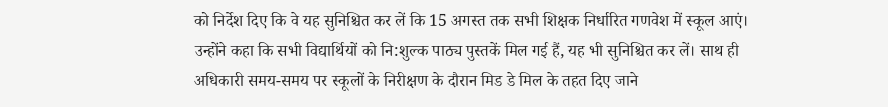को निर्देश दिए कि वे यह सुनिश्चित कर लें कि 15 अगस्त तक सभी शिक्षक निर्धारित गणवेश में स्कूल आएं। उन्होंने कहा कि सभी विद्यार्थियों को नि:शुल्क पाठ्य पुस्तकें मिल गई हैं, यह भी सुनिश्चित कर लें। साथ ही अधिकारी समय-समय पर स्कूलों के निरीक्षण के दौरान मिड डे मिल के तहत दिए जाने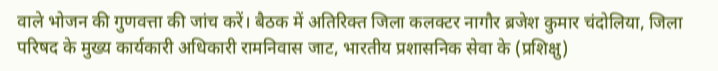वाले भोजन की गुणवत्ता की जांच करें। बैठक में अतिरिक्त जिला कलक्टर नागौर ब्रजेश कुमार चंदोलिया, जिला परिषद के मुख्य कार्यकारी अधिकारी रामनिवास जाट, भारतीय प्रशासनिक सेवा के (प्रशिक्षु)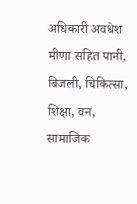अधिकारी अवधेश मीणा सहित पानी, बिजली, चिकित्सा, शिक्षा, वन, सामाजिक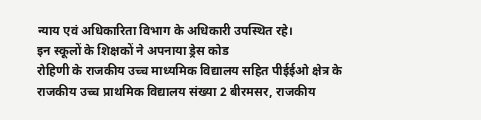न्याय एवं अधिकारिता विभाग के अधिकारी उपस्थित रहे।
इन स्कूलों के शिक्षकों ने अपनाया ड्रेस कोड
रोहिणी के राजकीय उच्च माध्यमिक विद्यालय सहित पीईईओ क्षेत्र के राजकीय उच्च प्राथमिक विद्यालय संख्या 2 बीरमसर, राजकीय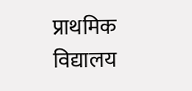प्राथमिक विद्यालय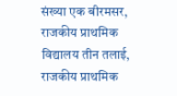संख्या एक बीरमसर, राजकीय प्राथमिक विद्यालय तीन तलाई, राजकीय प्राथमिक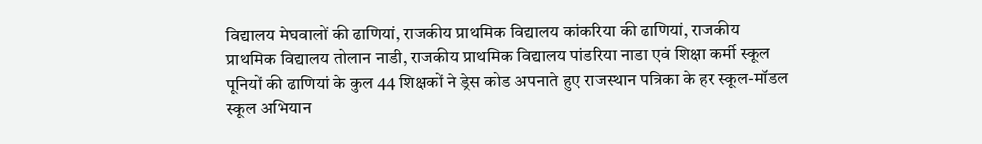विद्यालय मेघवालों की ढाणियां, राजकीय प्राथमिक विद्यालय कांकरिया की ढाणियां, राजकीय प्राथमिक विद्यालय तोलान नाडी, राजकीय प्राथमिक विद्यालय पांडरिया नाडा एवं शिक्षा कर्मी स्कूल पूनियों की ढाणियां के कुल 44 शिक्षकों ने ड्रेस कोड अपनाते हुए राजस्थान पत्रिका के हर स्कूल-मॉडल स्कूल अभियान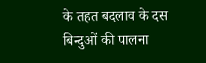के तहत बदलाव के दस बिन्दुओं की पालना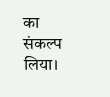का संकल्प लिया।